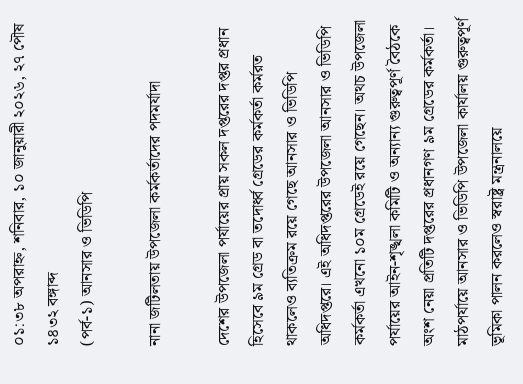০১:৩৮ অপরাহ্ন, শনিবার, ১০ জানুয়ারী ২০২৬, ২৭ পৌষ ১৪৩২ বঙ্গাব্দ
(পর্ব-১) আনসার ও ভিডিপি

নানা জটিলতায় উপজেলা কর্মকর্তাদের পদমর্যাদা

দেশের উপজেলা পর্যায়ের প্রায় সকল দপ্তরের দপ্তর প্রধান হিসেবে ৯ম গ্রেড বা তদোর্ধ্ব গ্রেডের কর্মকর্তা কর্মরত থাকলেও ব্যতিক্রম রয়ে গেছে আনসার ও ভিডিপি অধিদপ্তরে। এই অধিদপ্তরের উপজেলা আনসার ও ভিডিপি কর্মকর্তা এখনো ১০ম গ্রেডেই রয়ে গেছেন। অথচ উপজেলা পর্যায়ের আইন-শৃঙ্খলা কমিটি ও অন্যান্য গুরুত্বপূর্ণ বৈঠকে অংশ নেয়া প্রতিটি দপ্তরের প্রধানগণ ৯ম গ্রেডের কর্মকর্তা। মাঠপর্যায়ে আনসার ও ভিডিপি উপজেলা কার্যালয় গুরুত্বপূর্ণ ভূমিকা পালন করলেও স্বরাষ্ট্র মন্ত্রনালয়ে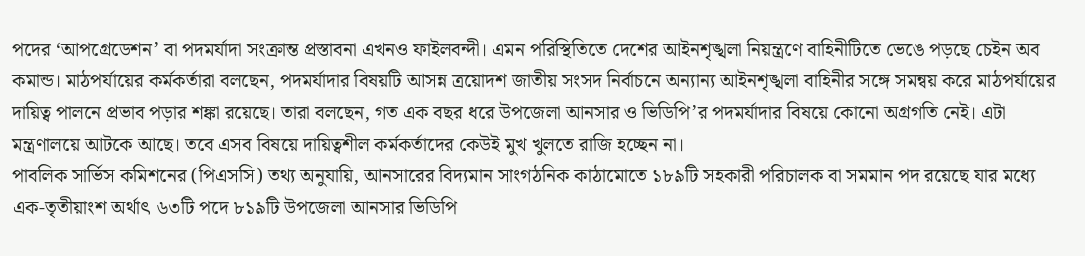পদের ‘আপগ্রেডেশন’ বা পদমর্যাদা সংক্রান্ত প্রস্তাবনা এখনও ফাইলবন্দী। এমন পরিস্থিতিতে দেশের আইনশৃঙ্খলা নিয়ন্ত্রণে বাহিনীটিতে ভেঙে পড়ছে চেইন অব কমান্ড। মাঠপর্যায়ের কর্মকর্তারা বলছেন, পদমর্যাদার বিষয়টি আসন্ন ত্রয়োদশ জাতীয় সংসদ নির্বাচনে অন্যান্য আইনশৃঙ্খলা বাহিনীর সঙ্গে সমন্বয় করে মাঠপর্যায়ের দায়িত্ব পালনে প্রভাব পড়ার শঙ্কা রয়েছে। তারা বলছেন, গত এক বছর ধরে উপজেলা আনসার ও ভিডিপি’র পদমর্যাদার বিষয়ে কোনো অগ্রগতি নেই। এটা মন্ত্রণালয়ে আটকে আছে। তবে এসব বিষয়ে দায়িত্বশীল কর্মকর্তাদের কেউই মুখ খুলতে রাজি হচ্ছেন না।
পাবলিক সার্ভিস কমিশনের (পিএসসি) তথ্য অনুযায়ি, আনসারের বিদ্যমান সাংগঠনিক কাঠামোতে ১৮৯টি সহকারী পরিচালক বা সমমান পদ রয়েছে যার মধ্যে এক-তৃতীয়াংশ অর্থাৎ ৬৩টি পদে ৮১৯টি উপজেলা আনসার ভিডিপি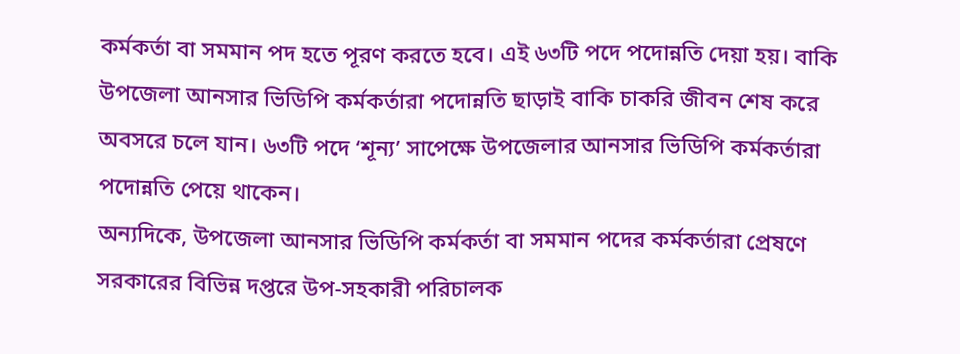কর্মকর্তা বা সমমান পদ হতে পূরণ করতে হবে। এই ৬৩টি পদে পদোন্নতি দেয়া হয়। বাকি উপজেলা আনসার ভিডিপি কর্মকর্তারা পদোন্নতি ছাড়াই বাকি চাকরি জীবন শেষ করে অবসরে চলে যান। ৬৩টি পদে ‘শূন্য’ সাপেক্ষে উপজেলার আনসার ভিডিপি কর্মকর্তারা পদোন্নতি পেয়ে থাকেন।
অন্যদিকে, উপজেলা আনসার ভিডিপি কর্মকর্তা বা সমমান পদের কর্মকর্তারা প্রেষণে সরকারের বিভিন্ন দপ্তরে উপ-সহকারী পরিচালক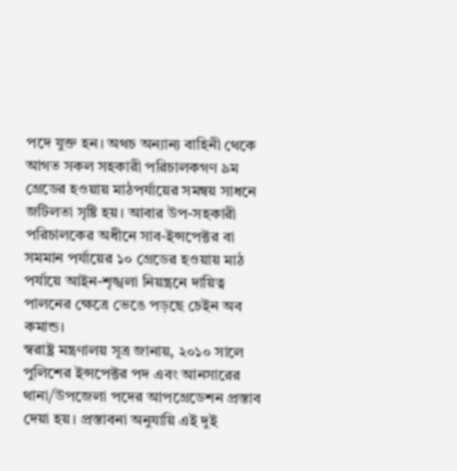পদে যুক্ত হন। অথচ অন্যান্য বাহিনী থেকে আগত সকল সহকারী পরিচালকগণ ৯ম গ্রেডের হওয়ায় মাঠপর্যায়ের সমন্বয় সাধনে জটিলতা সৃষ্টি হয়। আবার উপ-সহকারী পরিচালকের অধীনে সাব-ইন্সপেক্টর বা সমমান পর্যায়ের ১০ গ্রেডের হওয়ায় মাঠ পর্যায়ে আইন-শৃঙ্খলা নিয়ন্ত্রনে দায়িত্ব পালনের ক্ষেত্রে ভেঙে পড়ছে চেইন অব কমান্ড।
স্বরাষ্ট্র মন্ত্রণালয় সূত্র জানায়, ২০১০ সালে পুলিশের ইন্সপেক্টর পদ এবং আনসারের থানা/উপজেলা পদের আপগ্রেডেশন প্রস্তাব দেয়া হয়। প্রস্তাবনা অনুযায়ি এই দুই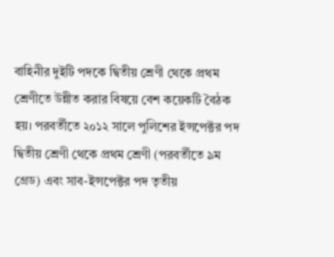বাহিনীর দুইটি পদকে দ্বিতীয় শ্রেণী থেকে প্রথম শ্রেণীতে উন্নীত করার বিষয়ে বেশ কয়েকটি বৈঠক হয়। পরবর্তীতে ২০১২ সালে পুলিশের ইন্সপেক্টর পদ দ্বিতীয় শ্রেণী থেকে প্রথম শ্রেণী (পরবর্তীতে ৯ম গ্রেড) এবং সাব-ইন্সপেক্টর পদ তৃতীয়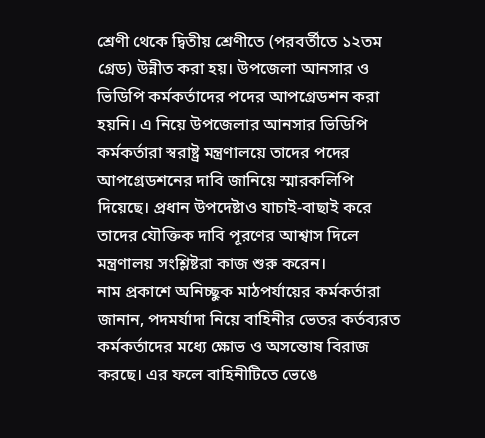শ্রেণী থেকে দ্বিতীয় শ্রেণীতে (পরবর্তীতে ১২তম গ্রেড) উন্নীত করা হয়। উপজেলা আনসার ও ভিডিপি কর্মকর্তাদের পদের আপগ্রেডশন করা হয়নি। এ নিয়ে উপজেলার আনসার ভিডিপি কর্মকর্তারা স্বরাষ্ট্র মন্ত্রণালয়ে তাদের পদের আপগ্রেডশনের দাবি জানিয়ে স্মারকলিপি দিয়েছে। প্রধান উপদেষ্টাও যাচাই-বাছাই করে তাদের যৌক্তিক দাবি পূরণের আশ্বাস দিলে মন্ত্রণালয় সংশ্লিষ্টরা কাজ শুরু করেন।
নাম প্রকাশে অনিচ্ছুক মাঠপর্যায়ের কর্মকর্তারা জানান, পদমর্যাদা নিয়ে বাহিনীর ভেতর কর্তব্যরত কর্মকর্তাদের মধ্যে ক্ষোভ ও অসন্তোষ বিরাজ করছে। এর ফলে বাহিনীটিতে ভেঙে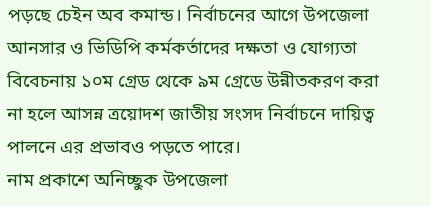পড়ছে চেইন অব কমান্ড। নির্বাচনের আগে উপজেলা আনসার ও ভিডিপি কর্মকর্তাদের দক্ষতা ও যোগ্যতা বিবেচনায় ১০ম গ্রেড থেকে ৯ম গ্রেডে উন্নীতকরণ করা না হলে আসন্ন ত্রয়োদশ জাতীয় সংসদ নির্বাচনে দায়িত্ব পালনে এর প্রভাবও পড়তে পারে।
নাম প্রকাশে অনিচ্ছুক উপজেলা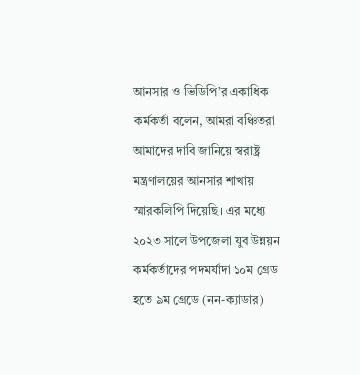আনসার ও ভিডিপি’র একাধিক কর্মকর্তা বলেন, আমরা বঞ্চিতরা আমাদের দাবি জানিয়ে স্বরাষ্ট্র মন্ত্রণালয়ের আনসার শাখায় স্মারকলিপি দিয়েছি। এর মধ্যে ২০২৩ সালে উপজেলা যুব উন্নয়ন কর্মকর্তাদের পদমর্যাদা ১০ম গ্রেড হতে ৯ম গ্রেডে (নন-ক্যাডার)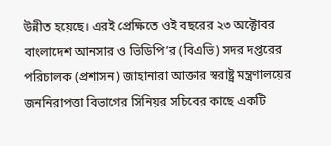উন্নীত হয়েছে। এরই প্রেক্ষিতে ওই বছরের ২৩ অক্টোবর বাংলাদেশ আনসার ও ভিডিপি’র (বিএভি) সদর দপ্তরের পরিচালক (প্রশাসন) জাহানারা আক্তার স্বরাষ্ট্র মন্ত্রণালয়ের জননিরাপত্তা বিভাগের সিনিয়র সচিবের কাছে একটি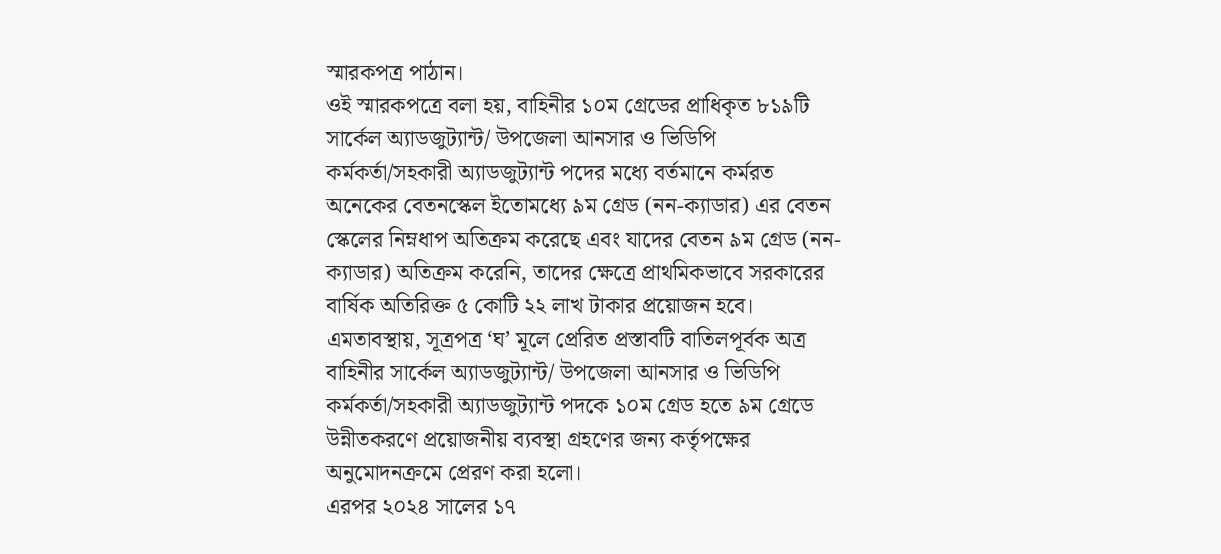স্মারকপত্র পাঠান।
ওই স্মারকপত্রে বলা হয়, বাহিনীর ১০ম গ্রেডের প্রাধিকৃত ৮১৯টি সার্কেল অ্যাডজুট্যান্ট/ উপজেলা আনসার ও ভিডিপি কর্মকর্তা/সহকারী অ্যাডজুট্যান্ট পদের মধ্যে বর্তমানে কর্মরত অনেকের বেতনস্কেল ইতোমধ্যে ৯ম গ্রেড (নন-ক্যাডার) এর বেতন স্কেলের নিম্নধাপ অতিক্রম করেছে এবং যাদের বেতন ৯ম গ্রেড (নন-ক্যাডার) অতিক্রম করেনি, তাদের ক্ষেত্রে প্রাথমিকভাবে সরকারের বার্ষিক অতিরিক্ত ৫ কোটি ২২ লাখ টাকার প্রয়োজন হবে। এমতাবস্থায়, সূত্রপত্র ‘ঘ’ মূলে প্রেরিত প্রস্তাবটি বাতিলপূর্বক অত্র বাহিনীর সার্কেল অ্যাডজুট্যান্ট/ উপজেলা আনসার ও ভিডিপি কর্মকর্তা/সহকারী অ্যাডজুট্যান্ট পদকে ১০ম গ্রেড হতে ৯ম গ্রেডে উন্নীতকরণে প্রয়োজনীয় ব্যবস্থা গ্রহণের জন্য কর্তৃপক্ষের অনুমোদনক্রমে প্রেরণ করা হলো।
এরপর ২০২৪ সালের ১৭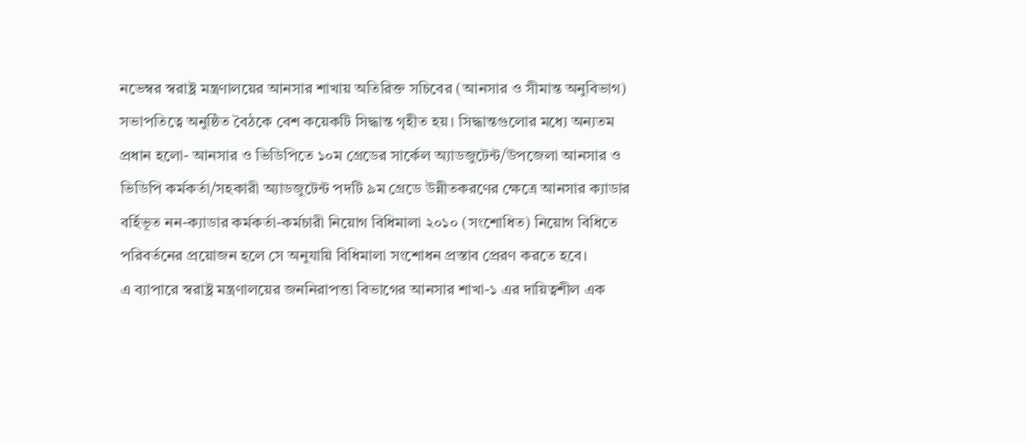নভেম্বর স্বরাষ্ট্র মন্ত্রণালয়ের আনসার শাখায় অতিরিক্ত সচিবের (আনসার ও সীমান্ত অনুবিভাগ) সভাপতিত্বে অনুষ্ঠিত বৈঠকে বেশ কয়েকটি সিদ্ধান্ত গৃহীত হয়। সিদ্ধান্তগুলোর মধ্যে অন্যতম প্রধান হলো- আনসার ও ভিডিপিতে ১০ম গ্রেডের সার্কেল অ্যাডজুটেন্ট/উপজেলা আনসার ও ভিডিপি কর্মকর্তা/সহকারী অ্যাডজুটেন্ট পদটি ৯ম গ্রেডে উন্নীতকরণের ক্ষেত্রে আনসার ক্যাডার বর্হিভূত নন-ক্যাডার কর্মকর্তা-কর্মচারী নিয়োগ বিধিমালা ২০১০ (সংশোধিত) নিয়োগ বিধিতে পরিবর্তনের প্রয়োজন হলে সে অনুযায়ি বিধিমালা সংশোধন প্রস্তাব প্রেরণ করতে হবে।
এ ব্যাপারে স্বরাষ্ট্র মন্ত্রণালয়ের জননিরাপত্তা বিভাগের আনসার শাখা-১ এর দায়িত্বশীল এক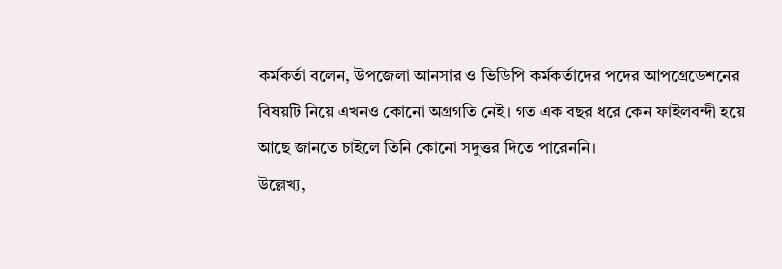কর্মকর্তা বলেন, উপজেলা আনসার ও ভিডিপি কর্মকর্তাদের পদের আপগ্রেডেশনের বিষয়টি নিয়ে এখনও কোনো অগ্রগতি নেই। গত এক বছর ধরে কেন ফাইলবন্দী হয়ে আছে জানতে চাইলে তিনি কোনো সদুত্তর দিতে পারেননি।
উল্লেখ্য,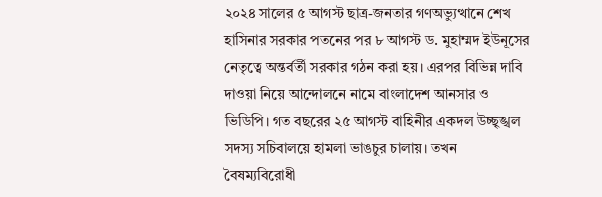২০২৪ সালের ৫ আগস্ট ছাত্র-জনতার গণঅভ্যুত্থানে শেখ হাসিনার সরকার পতনের পর ৮ আগস্ট ড. মুহাম্মদ ইউনূসের নেতৃত্বে অন্তর্বর্তী সরকার গঠন করা হয়। এরপর বিভিন্ন দাবি দাওয়া নিয়ে আন্দোলনে নামে বাংলাদেশ আনসার ও ভিডিপি। গত বছরের ২৫ আগস্ট বাহিনীর একদল উচ্ছৃঙ্খল সদস্য সচিবালয়ে হামলা ভাঙচুর চালায়। তখন বৈষম্যবিরোধী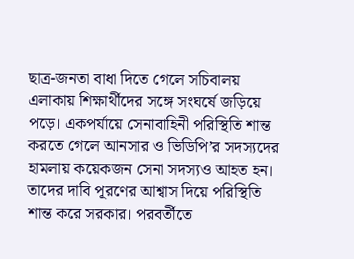ছাত্র-জনতা বাধা দিতে গেলে সচিবালয় এলাকায় শিক্ষার্থীদের সঙ্গে সংঘর্ষে জড়িয়ে পড়ে। একপর্যায়ে সেনাবাহিনী পরিস্থিতি শান্ত করতে গেলে আনসার ও ভিডিপি’র সদস্যদের হামলায় কয়েকজন সেনা সদস্যও আহত হন। তাদের দাবি পূরণের আশ্বাস দিয়ে পরিস্থিতি শান্ত করে সরকার। পরবর্তীতে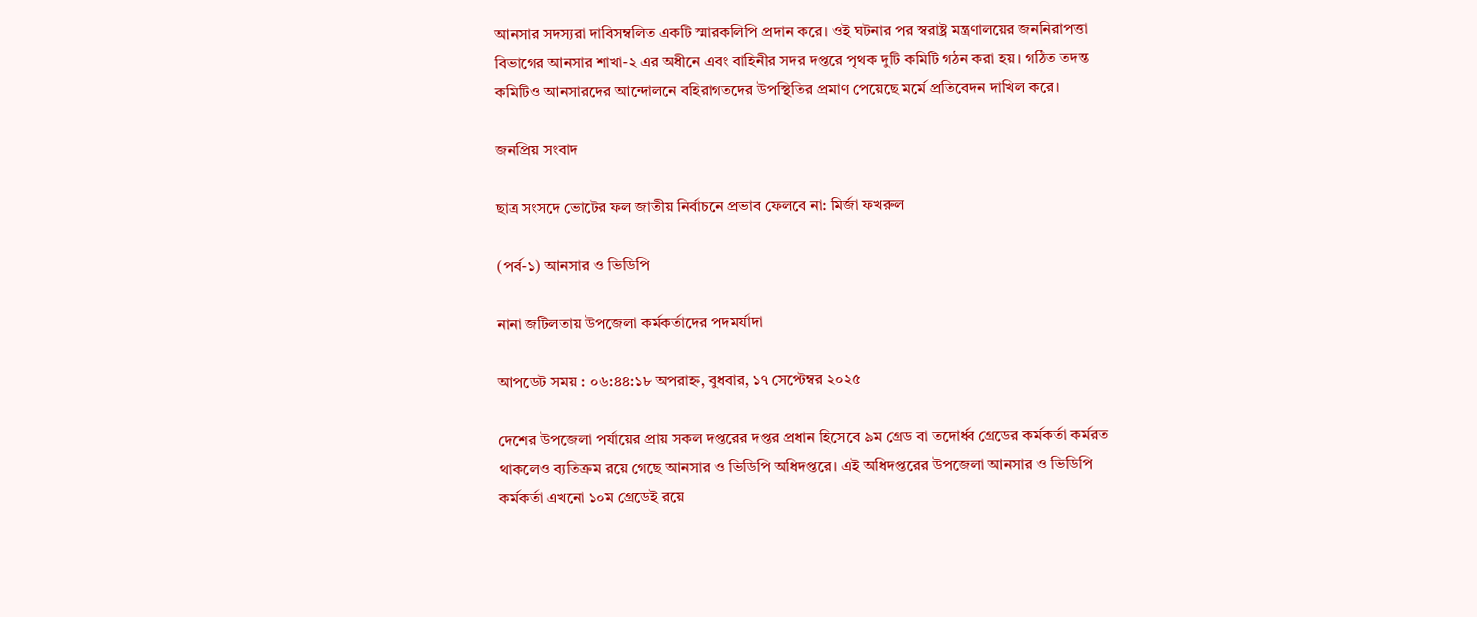আনসার সদস্যরা দাবিসম্বলিত একটি স্মারকলিপি প্রদান করে। ওই ঘটনার পর স্বরাষ্ট্র মন্ত্রণালয়ের জননিরাপত্তা বিভাগের আনসার শাখা-২ এর অধীনে এবং বাহিনীর সদর দপ্তরে পৃথক দুটি কমিটি গঠন করা হয়। গঠিত তদন্ত কমিটিও আনসারদের আন্দোলনে বহিরাগতদের উপস্থিতির প্রমাণ পেয়েছে মর্মে প্রতিবেদন দাখিল করে।

জনপ্রিয় সংবাদ

ছাত্র সংসদে ভোটের ফল জাতীয় নির্বাচনে প্রভাব ফেলবে না: মির্জা ফখরুল

(পর্ব-১) আনসার ও ভিডিপি

নানা জটিলতায় উপজেলা কর্মকর্তাদের পদমর্যাদা

আপডেট সময় : ০৬:৪৪:১৮ অপরাহ্ন, বুধবার, ১৭ সেপ্টেম্বর ২০২৫

দেশের উপজেলা পর্যায়ের প্রায় সকল দপ্তরের দপ্তর প্রধান হিসেবে ৯ম গ্রেড বা তদোর্ধ্ব গ্রেডের কর্মকর্তা কর্মরত থাকলেও ব্যতিক্রম রয়ে গেছে আনসার ও ভিডিপি অধিদপ্তরে। এই অধিদপ্তরের উপজেলা আনসার ও ভিডিপি কর্মকর্তা এখনো ১০ম গ্রেডেই রয়ে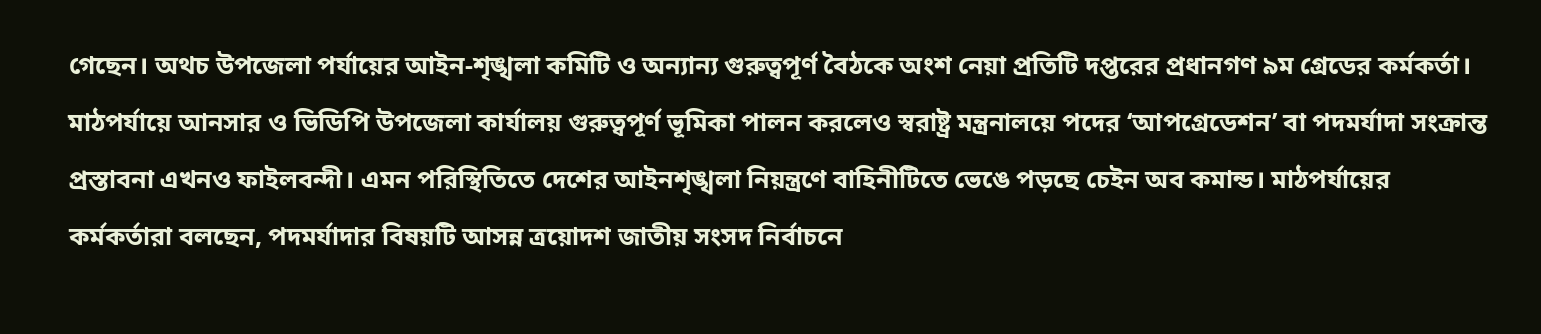গেছেন। অথচ উপজেলা পর্যায়ের আইন-শৃঙ্খলা কমিটি ও অন্যান্য গুরুত্বপূর্ণ বৈঠকে অংশ নেয়া প্রতিটি দপ্তরের প্রধানগণ ৯ম গ্রেডের কর্মকর্তা। মাঠপর্যায়ে আনসার ও ভিডিপি উপজেলা কার্যালয় গুরুত্বপূর্ণ ভূমিকা পালন করলেও স্বরাষ্ট্র মন্ত্রনালয়ে পদের ‘আপগ্রেডেশন’ বা পদমর্যাদা সংক্রান্ত প্রস্তাবনা এখনও ফাইলবন্দী। এমন পরিস্থিতিতে দেশের আইনশৃঙ্খলা নিয়ন্ত্রণে বাহিনীটিতে ভেঙে পড়ছে চেইন অব কমান্ড। মাঠপর্যায়ের কর্মকর্তারা বলছেন, পদমর্যাদার বিষয়টি আসন্ন ত্রয়োদশ জাতীয় সংসদ নির্বাচনে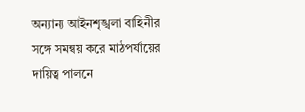অন্যান্য আইনশৃঙ্খলা বাহিনীর সঙ্গে সমন্বয় করে মাঠপর্যায়ের দায়িত্ব পালনে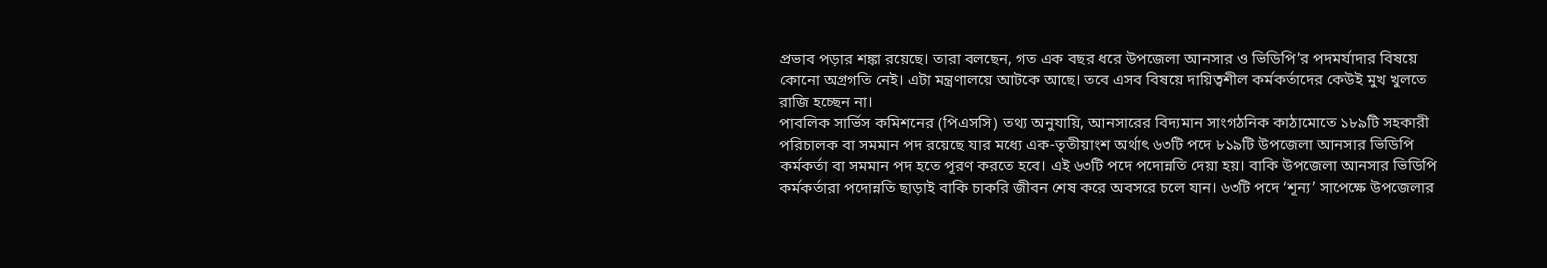প্রভাব পড়ার শঙ্কা রয়েছে। তারা বলছেন, গত এক বছর ধরে উপজেলা আনসার ও ভিডিপি’র পদমর্যাদার বিষয়ে কোনো অগ্রগতি নেই। এটা মন্ত্রণালয়ে আটকে আছে। তবে এসব বিষয়ে দায়িত্বশীল কর্মকর্তাদের কেউই মুখ খুলতে রাজি হচ্ছেন না।
পাবলিক সার্ভিস কমিশনের (পিএসসি) তথ্য অনুযায়ি, আনসারের বিদ্যমান সাংগঠনিক কাঠামোতে ১৮৯টি সহকারী পরিচালক বা সমমান পদ রয়েছে যার মধ্যে এক-তৃতীয়াংশ অর্থাৎ ৬৩টি পদে ৮১৯টি উপজেলা আনসার ভিডিপি কর্মকর্তা বা সমমান পদ হতে পূরণ করতে হবে। এই ৬৩টি পদে পদোন্নতি দেয়া হয়। বাকি উপজেলা আনসার ভিডিপি কর্মকর্তারা পদোন্নতি ছাড়াই বাকি চাকরি জীবন শেষ করে অবসরে চলে যান। ৬৩টি পদে ‘শূন্য’ সাপেক্ষে উপজেলার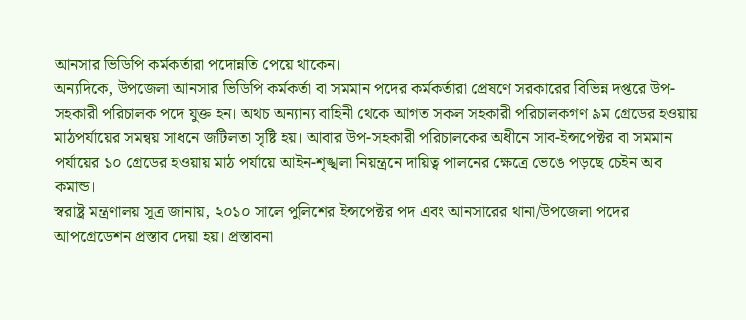আনসার ভিডিপি কর্মকর্তারা পদোন্নতি পেয়ে থাকেন।
অন্যদিকে, উপজেলা আনসার ভিডিপি কর্মকর্তা বা সমমান পদের কর্মকর্তারা প্রেষণে সরকারের বিভিন্ন দপ্তরে উপ-সহকারী পরিচালক পদে যুক্ত হন। অথচ অন্যান্য বাহিনী থেকে আগত সকল সহকারী পরিচালকগণ ৯ম গ্রেডের হওয়ায় মাঠপর্যায়ের সমন্বয় সাধনে জটিলতা সৃষ্টি হয়। আবার উপ-সহকারী পরিচালকের অধীনে সাব-ইন্সপেক্টর বা সমমান পর্যায়ের ১০ গ্রেডের হওয়ায় মাঠ পর্যায়ে আইন-শৃঙ্খলা নিয়ন্ত্রনে দায়িত্ব পালনের ক্ষেত্রে ভেঙে পড়ছে চেইন অব কমান্ড।
স্বরাষ্ট্র মন্ত্রণালয় সূত্র জানায়, ২০১০ সালে পুলিশের ইন্সপেক্টর পদ এবং আনসারের থানা/উপজেলা পদের আপগ্রেডেশন প্রস্তাব দেয়া হয়। প্রস্তাবনা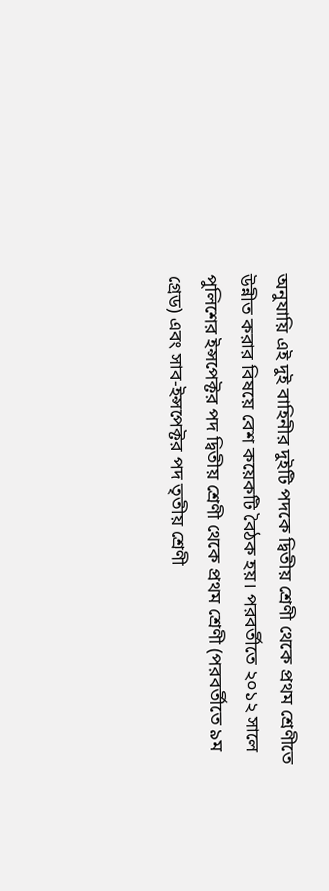অনুযায়ি এই দুই বাহিনীর দুইটি পদকে দ্বিতীয় শ্রেণী থেকে প্রথম শ্রেণীতে উন্নীত করার বিষয়ে বেশ কয়েকটি বৈঠক হয়। পরবর্তীতে ২০১২ সালে পুলিশের ইন্সপেক্টর পদ দ্বিতীয় শ্রেণী থেকে প্রথম শ্রেণী (পরবর্তীতে ৯ম গ্রেড) এবং সাব-ইন্সপেক্টর পদ তৃতীয় শ্রেণী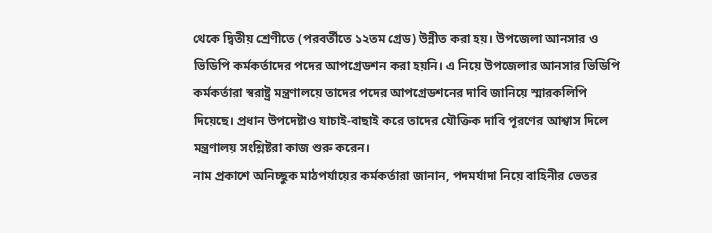থেকে দ্বিতীয় শ্রেণীতে (পরবর্তীতে ১২তম গ্রেড) উন্নীত করা হয়। উপজেলা আনসার ও ভিডিপি কর্মকর্তাদের পদের আপগ্রেডশন করা হয়নি। এ নিয়ে উপজেলার আনসার ভিডিপি কর্মকর্তারা স্বরাষ্ট্র মন্ত্রণালয়ে তাদের পদের আপগ্রেডশনের দাবি জানিয়ে স্মারকলিপি দিয়েছে। প্রধান উপদেষ্টাও যাচাই-বাছাই করে তাদের যৌক্তিক দাবি পূরণের আশ্বাস দিলে মন্ত্রণালয় সংশ্লিষ্টরা কাজ শুরু করেন।
নাম প্রকাশে অনিচ্ছুক মাঠপর্যায়ের কর্মকর্তারা জানান, পদমর্যাদা নিয়ে বাহিনীর ভেতর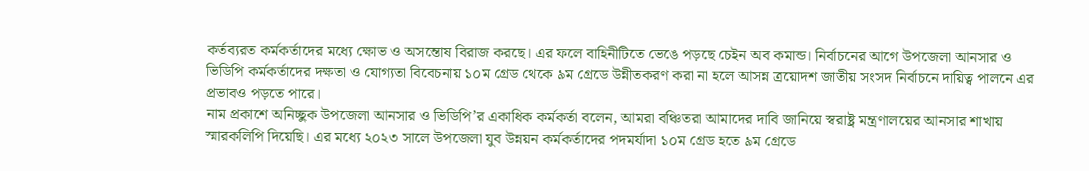কর্তব্যরত কর্মকর্তাদের মধ্যে ক্ষোভ ও অসন্তোষ বিরাজ করছে। এর ফলে বাহিনীটিতে ভেঙে পড়ছে চেইন অব কমান্ড। নির্বাচনের আগে উপজেলা আনসার ও ভিডিপি কর্মকর্তাদের দক্ষতা ও যোগ্যতা বিবেচনায় ১০ম গ্রেড থেকে ৯ম গ্রেডে উন্নীতকরণ করা না হলে আসন্ন ত্রয়োদশ জাতীয় সংসদ নির্বাচনে দায়িত্ব পালনে এর প্রভাবও পড়তে পারে।
নাম প্রকাশে অনিচ্ছুক উপজেলা আনসার ও ভিডিপি’র একাধিক কর্মকর্তা বলেন, আমরা বঞ্চিতরা আমাদের দাবি জানিয়ে স্বরাষ্ট্র মন্ত্রণালয়ের আনসার শাখায় স্মারকলিপি দিয়েছি। এর মধ্যে ২০২৩ সালে উপজেলা যুব উন্নয়ন কর্মকর্তাদের পদমর্যাদা ১০ম গ্রেড হতে ৯ম গ্রেডে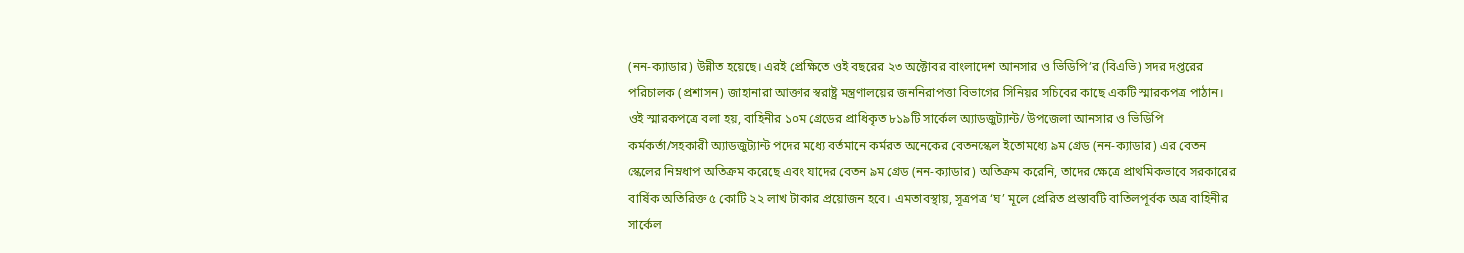(নন-ক্যাডার) উন্নীত হয়েছে। এরই প্রেক্ষিতে ওই বছরের ২৩ অক্টোবর বাংলাদেশ আনসার ও ভিডিপি’র (বিএভি) সদর দপ্তরের পরিচালক (প্রশাসন) জাহানারা আক্তার স্বরাষ্ট্র মন্ত্রণালয়ের জননিরাপত্তা বিভাগের সিনিয়র সচিবের কাছে একটি স্মারকপত্র পাঠান।
ওই স্মারকপত্রে বলা হয়, বাহিনীর ১০ম গ্রেডের প্রাধিকৃত ৮১৯টি সার্কেল অ্যাডজুট্যান্ট/ উপজেলা আনসার ও ভিডিপি কর্মকর্তা/সহকারী অ্যাডজুট্যান্ট পদের মধ্যে বর্তমানে কর্মরত অনেকের বেতনস্কেল ইতোমধ্যে ৯ম গ্রেড (নন-ক্যাডার) এর বেতন স্কেলের নিম্নধাপ অতিক্রম করেছে এবং যাদের বেতন ৯ম গ্রেড (নন-ক্যাডার) অতিক্রম করেনি, তাদের ক্ষেত্রে প্রাথমিকভাবে সরকারের বার্ষিক অতিরিক্ত ৫ কোটি ২২ লাখ টাকার প্রয়োজন হবে। এমতাবস্থায়, সূত্রপত্র ‘ঘ’ মূলে প্রেরিত প্রস্তাবটি বাতিলপূর্বক অত্র বাহিনীর সার্কেল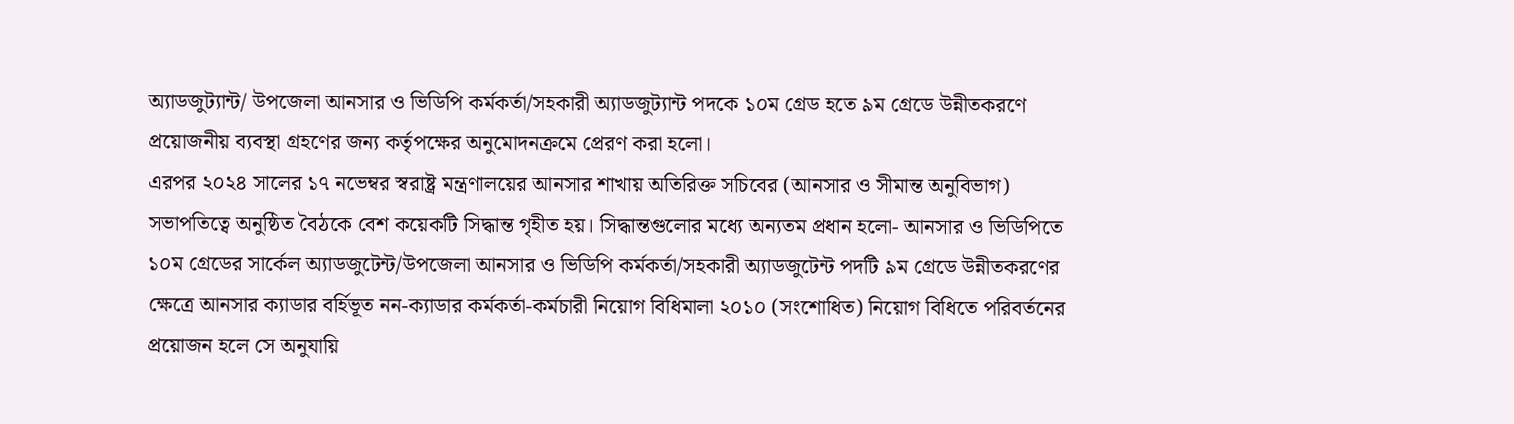অ্যাডজুট্যান্ট/ উপজেলা আনসার ও ভিডিপি কর্মকর্তা/সহকারী অ্যাডজুট্যান্ট পদকে ১০ম গ্রেড হতে ৯ম গ্রেডে উন্নীতকরণে প্রয়োজনীয় ব্যবস্থা গ্রহণের জন্য কর্তৃপক্ষের অনুমোদনক্রমে প্রেরণ করা হলো।
এরপর ২০২৪ সালের ১৭ নভেম্বর স্বরাষ্ট্র মন্ত্রণালয়ের আনসার শাখায় অতিরিক্ত সচিবের (আনসার ও সীমান্ত অনুবিভাগ) সভাপতিত্বে অনুষ্ঠিত বৈঠকে বেশ কয়েকটি সিদ্ধান্ত গৃহীত হয়। সিদ্ধান্তগুলোর মধ্যে অন্যতম প্রধান হলো- আনসার ও ভিডিপিতে ১০ম গ্রেডের সার্কেল অ্যাডজুটেন্ট/উপজেলা আনসার ও ভিডিপি কর্মকর্তা/সহকারী অ্যাডজুটেন্ট পদটি ৯ম গ্রেডে উন্নীতকরণের ক্ষেত্রে আনসার ক্যাডার বর্হিভূত নন-ক্যাডার কর্মকর্তা-কর্মচারী নিয়োগ বিধিমালা ২০১০ (সংশোধিত) নিয়োগ বিধিতে পরিবর্তনের প্রয়োজন হলে সে অনুযায়ি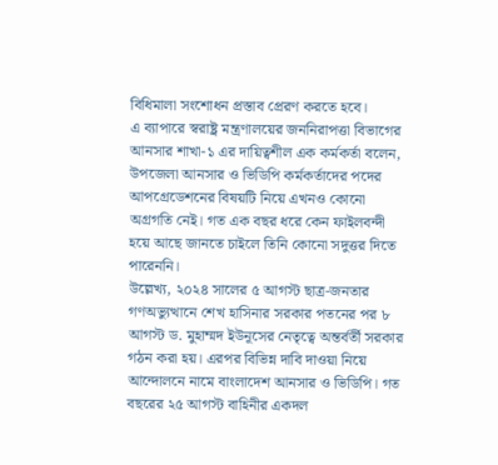বিধিমালা সংশোধন প্রস্তাব প্রেরণ করতে হবে।
এ ব্যাপারে স্বরাষ্ট্র মন্ত্রণালয়ের জননিরাপত্তা বিভাগের আনসার শাখা-১ এর দায়িত্বশীল এক কর্মকর্তা বলেন, উপজেলা আনসার ও ভিডিপি কর্মকর্তাদের পদের আপগ্রেডেশনের বিষয়টি নিয়ে এখনও কোনো অগ্রগতি নেই। গত এক বছর ধরে কেন ফাইলবন্দী হয়ে আছে জানতে চাইলে তিনি কোনো সদুত্তর দিতে পারেননি।
উল্লেখ্য, ২০২৪ সালের ৫ আগস্ট ছাত্র-জনতার গণঅভ্যুত্থানে শেখ হাসিনার সরকার পতনের পর ৮ আগস্ট ড. মুহাম্মদ ইউনূসের নেতৃত্বে অন্তর্বর্তী সরকার গঠন করা হয়। এরপর বিভিন্ন দাবি দাওয়া নিয়ে আন্দোলনে নামে বাংলাদেশ আনসার ও ভিডিপি। গত বছরের ২৫ আগস্ট বাহিনীর একদল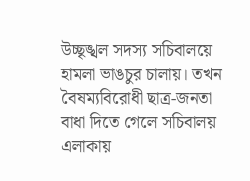উচ্ছৃঙ্খল সদস্য সচিবালয়ে হামলা ভাঙচুর চালায়। তখন বৈষম্যবিরোধী ছাত্র-জনতা বাধা দিতে গেলে সচিবালয় এলাকায়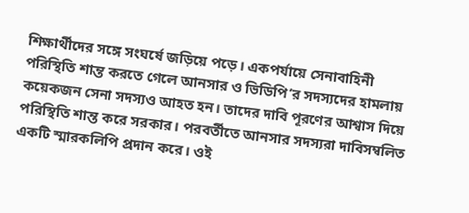শিক্ষার্থীদের সঙ্গে সংঘর্ষে জড়িয়ে পড়ে। একপর্যায়ে সেনাবাহিনী পরিস্থিতি শান্ত করতে গেলে আনসার ও ভিডিপি’র সদস্যদের হামলায় কয়েকজন সেনা সদস্যও আহত হন। তাদের দাবি পূরণের আশ্বাস দিয়ে পরিস্থিতি শান্ত করে সরকার। পরবর্তীতে আনসার সদস্যরা দাবিসম্বলিত একটি স্মারকলিপি প্রদান করে। ওই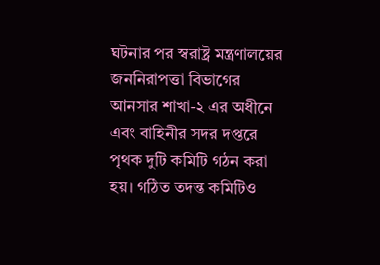ঘটনার পর স্বরাষ্ট্র মন্ত্রণালয়ের জননিরাপত্তা বিভাগের আনসার শাখা-২ এর অধীনে এবং বাহিনীর সদর দপ্তরে পৃথক দুটি কমিটি গঠন করা হয়। গঠিত তদন্ত কমিটিও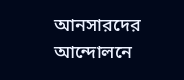আনসারদের আন্দোলনে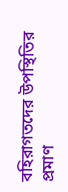বহিরাগতদের উপস্থিতির প্রমাণ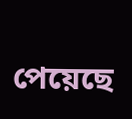পেয়েছে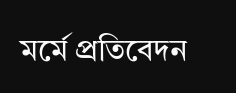মর্মে প্রতিবেদন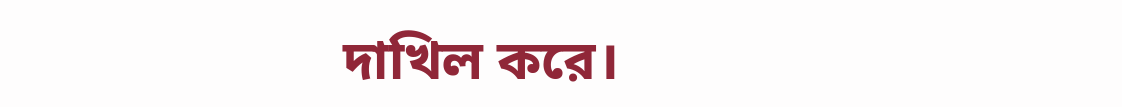দাখিল করে।